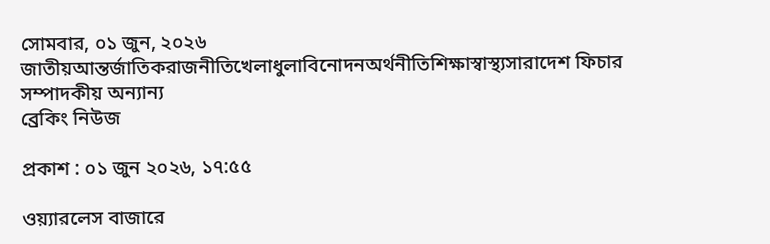সোমবার, ০১ জুন, ২০২৬
জাতীয়আন্তর্জাতিকরাজনীতিখেলাধুলাবিনোদনঅর্থনীতিশিক্ষাস্বাস্থ্যসারাদেশ ফিচার সম্পাদকীয় অন্যান্য
ব্রেকিং নিউজ

প্রকাশ : ০১ জুন ২০২৬, ১৭:৫৫

ওয়্যারলেস বাজারে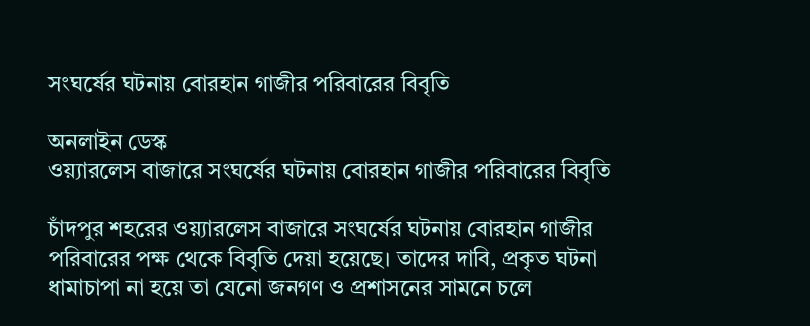সংঘর্ষের ঘটনায় বোরহান গাজীর পরিবারের বিবৃতি

অনলাইন ডেস্ক
ওয়্যারলেস বাজারে সংঘর্ষের ঘটনায় বোরহান গাজীর পরিবারের বিবৃতি

চাঁদপুর শহরের ওয়্যারলেস বাজারে সংঘর্ষের ঘটনায় বোরহান গাজীর পরিবারের পক্ষ থেকে বিবৃতি দেয়া হয়েছে। তাদের দাবি, প্রকৃত ঘটনা ধামাচাপা না হয়ে তা যেনো জনগণ ও প্রশাসনের সামনে চলে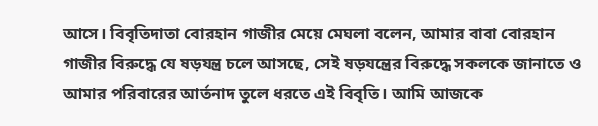আসে। বিবৃতিদাতা বোরহান গাজীর মেয়ে মেঘলা বলেন, আমার বাবা বোরহান গাজীর বিরুদ্ধে যে ষড়যন্ত্র চলে আসছে, সেই ষড়যন্ত্রের বিরুদ্ধে সকলকে জানাতে ও আমার পরিবারের আর্তনাদ তুলে ধরতে এই বিবৃতি। আমি আজকে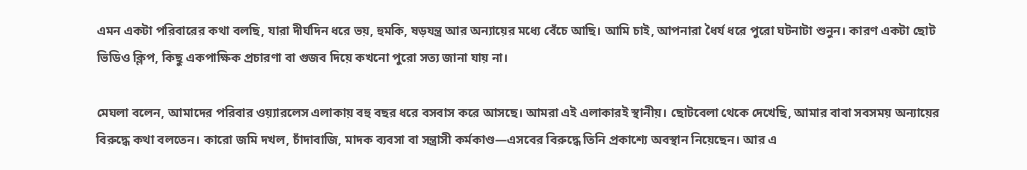এমন একটা পরিবারের কথা বলছি, যারা দীর্ঘদিন ধরে ভয়, হুমকি, ষড়যন্ত্র আর অন্যায়ের মধ্যে বেঁচে আছি। আমি চাই, আপনারা ধৈর্য ধরে পুরো ঘটনাটা শুনুন। কারণ একটা ছোট ভিডিও ক্লিপ, কিছু একপাক্ষিক প্রচারণা বা গুজব দিয়ে কখনো পুরো সত্য জানা যায় না।

মেঘলা বলেন, আমাদের পরিবার ওয়্যারলেস এলাকায় বহু বছর ধরে বসবাস করে আসছে। আমরা এই এলাকারই স্থানীয়। ছোটবেলা থেকে দেখেছি, আমার বাবা সবসময় অন্যায়ের বিরুদ্ধে কথা বলতেন। কারো জমি দখল, চাঁদাবাজি, মাদক ব্যবসা বা সন্ত্রাসী কর্মকাণ্ড—এসবের বিরুদ্ধে তিনি প্রকাশ্যে অবস্থান নিয়েছেন। আর এ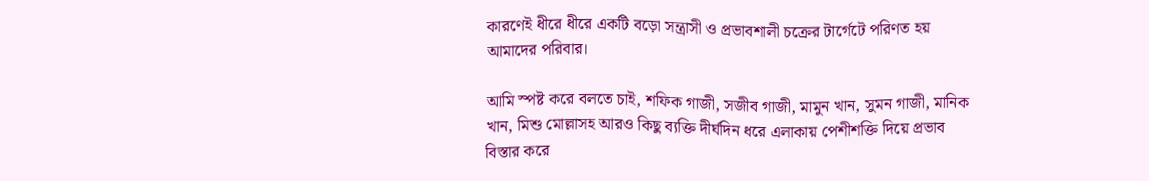কারণেই ধীরে ধীরে একটি বড়ো সন্ত্রাসী ও প্রভাবশালী চক্রের টার্গেটে পরিণত হয় আমাদের পরিবার।

আমি স্পষ্ট করে বলতে চাই, শফিক গাজী, সজীব গাজী, মামুন খান, সুমন গাজী, মানিক খান, মিশু মোল্লাসহ আরও কিছু ব্যক্তি দীর্ঘদিন ধরে এলাকায় পেশীশক্তি দিয়ে প্রভাব বিস্তার করে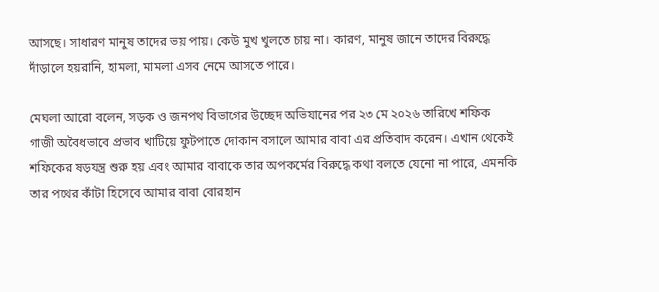আসছে। সাধারণ মানুষ তাদের ভয় পায়। কেউ মুখ খুলতে চায় না। কারণ, মানুষ জানে তাদের বিরুদ্ধে দাঁড়ালে হয়রানি, হামলা, মামলা এসব নেমে আসতে পারে।

মেঘলা আরো বলেন, সড়ক ও জনপথ বিভাগের উচ্ছেদ অভিযানের পর ২৩ মে ২০২৬ তারিখে শফিক গাজী অবৈধভাবে প্রভাব খাটিয়ে ফুটপাতে দোকান বসালে আমার বাবা এর প্রতিবাদ করেন। এখান থেকেই শফিকের ষড়যন্ত্র শুরু হয় এবং আমার বাবাকে তার অপকর্মের বিরুদ্ধে কথা বলতে যেনো না পারে, এমনকি তার পথের কাঁটা হিসেবে আমার বাবা বোরহান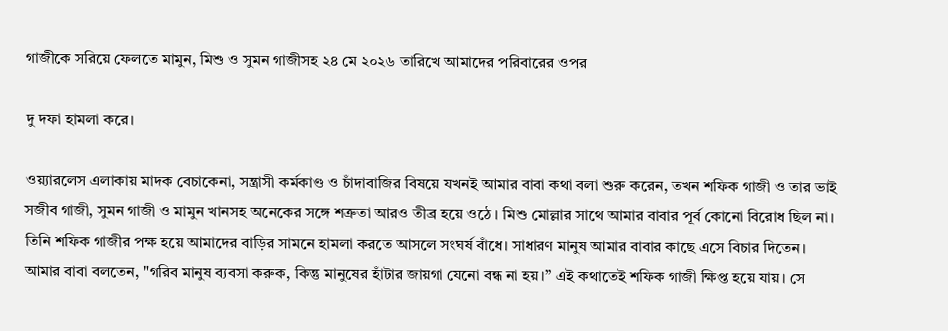গাজীকে সরিয়ে ফেলতে মামুন, মিশু ও সুমন গাজীসহ ২৪ মে ২০২৬ তারিখে আমাদের পরিবারের ওপর

দু দফা হামলা করে।

ওয়্যারলেস এলাকায় মাদক বেচাকেনা, সন্ত্রাসী কর্মকাণ্ড ও চাঁদাবাজির বিষয়ে যখনই আমার বাবা কথা বলা শুরু করেন, তখন শফিক গাজী ও তার ভাই সজীব গাজী, সুমন গাজী ও মামুন খানসহ অনেকের সঙ্গে শত্রুতা আরও তীব্র হয়ে ওঠে । মিশু মোল্লার সাথে আমার বাবার পূর্ব কোনো বিরোধ ছিল না। তিনি শফিক গাজীর পক্ষ হয়ে আমাদের বাড়ির সামনে হামলা করতে আসলে সংঘর্ষ বাঁধে। সাধারণ মানুষ আমার বাবার কাছে এসে বিচার দিতেন। আমার বাবা বলতেন, "গরিব মানুষ ব্যবসা করুক, কিন্তু মানুষের হাঁটার জায়গা যেনো বন্ধ না হয়।” এই কথাতেই শফিক গাজী ক্ষিপ্ত হয়ে যায়। সে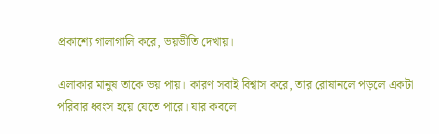প্রকাশ্যে গালাগালি করে, ভয়ভীতি দেখায়।

এলাকার মানুষ তাকে ভয় পায়। কারণ সবাই বিশ্বাস করে, তার রোষানলে পড়লে একটা পরিবার ধ্বংস হয়ে যেতে পারে। যার কবলে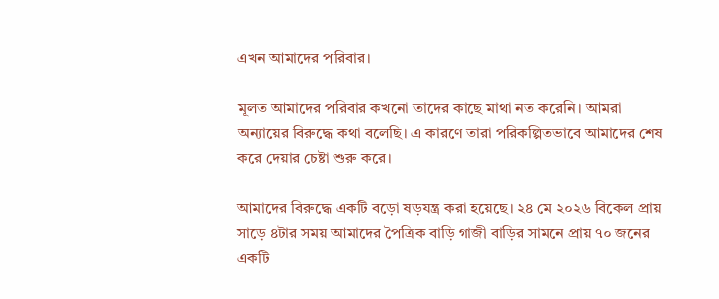এখন আমাদের পরিবার।

মূলত আমাদের পরিবার কখনো তাদের কাছে মাথা নত করেনি। আমরা অন্যায়ের বিরুদ্ধে কথা বলেছি। এ কারণে তারা পরিকল্পিতভাবে আমাদের শেষ করে দেয়ার চেষ্টা শুরু করে।

আমাদের বিরুদ্ধে একটি বড়ো ষড়যন্ত্র করা হয়েছে। ২৪ মে ২০২৬ বিকেল প্রায় সাড়ে ৪টার সময় আমাদের পৈত্রিক বাড়ি গাজী বাড়ির সামনে প্রায় ৭০ জনের একটি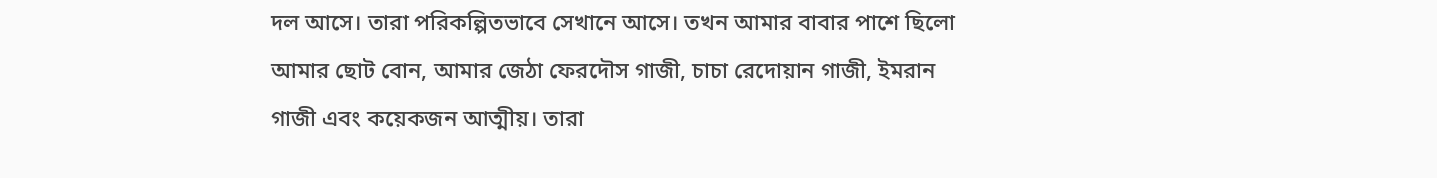দল আসে। তারা পরিকল্পিতভাবে সেখানে আসে। তখন আমার বাবার পাশে ছিলো আমার ছোট বোন, আমার জেঠা ফেরদৌস গাজী, চাচা রেদোয়ান গাজী, ইমরান গাজী এবং কয়েকজন আত্মীয়। তারা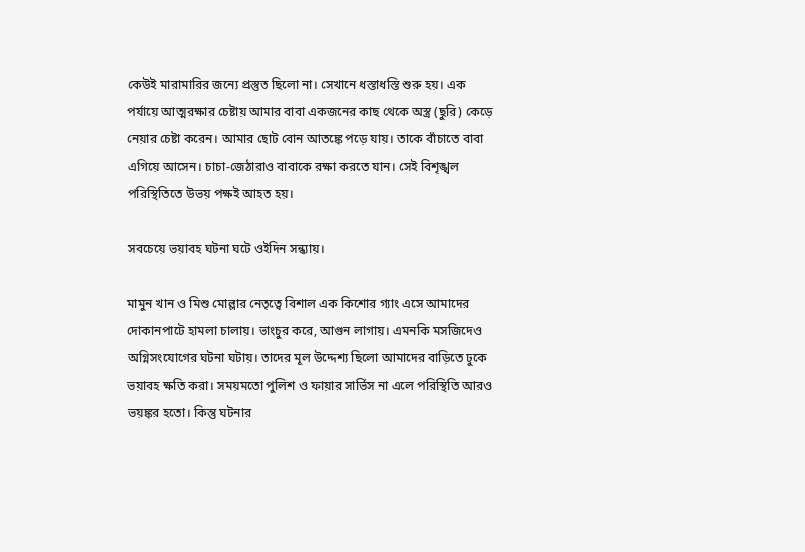কেউই মারামারির জন্যে প্রস্তুত ছিলো না। সেখানে ধস্তাধস্তি শুরু হয়। এক পর্যায়ে আত্মরক্ষার চেষ্টায় আমার বাবা একজনের কাছ থেকে অস্ত্র (ছুরি) কেড়ে নেয়ার চেষ্টা করেন। আমার ছোট বোন আতঙ্কে পড়ে যায়। তাকে বাঁচাতে বাবা এগিয়ে আসেন। চাচা-জেঠারাও বাবাকে রক্ষা করতে যান। সেই বিশৃঙ্খল পরিস্থিতিতে উভয় পক্ষই আহত হয়।

সবচেয়ে ভয়াবহ ঘটনা ঘটে ওইদিন সন্ধ্যায়।

মামুন খান ও মিশু মোল্লার নেতৃত্বে বিশাল এক কিশোর গ্যাং এসে আমাদের দোকানপাটে হামলা চালায়। ভাংচুর করে, আগুন লাগায়। এমনকি মসজিদেও অগ্নিসংযোগের ঘটনা ঘটায়। তাদের মূল উদ্দেশ্য ছিলো আমাদের বাড়িতে ঢুকে ভয়াবহ ক্ষতি করা। সময়মতো পুলিশ ও ফায়ার সার্ভিস না এলে পরিস্থিতি আরও ভয়ঙ্কর হতো। কিন্তু ঘটনার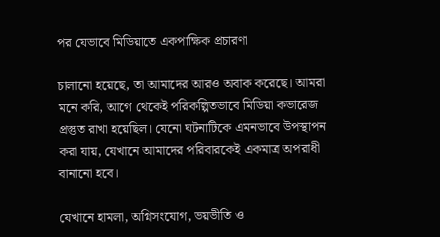পর যেভাবে মিডিয়াতে একপাক্ষিক প্রচারণা

চালানো হয়েছে, তা আমাদের আরও অবাক করেছে। আমরা মনে করি, আগে থেকেই পরিকল্পিতভাবে মিডিয়া কভারেজ প্রস্তুত রাখা হয়েছিল। যেনো ঘটনাটিকে এমনভাবে উপস্থাপন করা যায়, যেখানে আমাদের পরিবারকেই একমাত্র অপরাধী বানানো হবে।

যেখানে হামলা, অগ্নিসংযোগ, ভয়ভীতি ও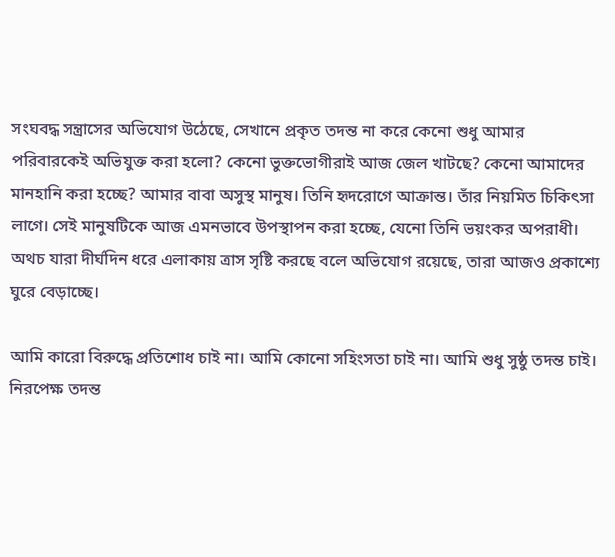সংঘবদ্ধ সন্ত্রাসের অভিযোগ উঠেছে, সেখানে প্রকৃত তদন্ত না করে কেনো শুধু আমার পরিবারকেই অভিযুক্ত করা হলো? কেনো ভুক্তভোগীরাই আজ জেল খাটছে? কেনো আমাদের মানহানি করা হচ্ছে? আমার বাবা অসুস্থ মানুষ। তিনি হৃদরোগে আক্রান্ত। তাঁর নিয়মিত চিকিৎসা লাগে। সেই মানুষটিকে আজ এমনভাবে উপস্থাপন করা হচ্ছে, যেনো তিনি ভয়ংকর অপরাধী। অথচ যারা দীর্ঘদিন ধরে এলাকায় ত্রাস সৃষ্টি করছে বলে অভিযোগ রয়েছে, তারা আজও প্রকাশ্যে ঘুরে বেড়াচ্ছে।

আমি কারো বিরুদ্ধে প্রতিশোধ চাই না। আমি কোনো সহিংসতা চাই না। আমি শুধু সুষ্ঠু তদন্ত চাই। নিরপেক্ষ তদন্ত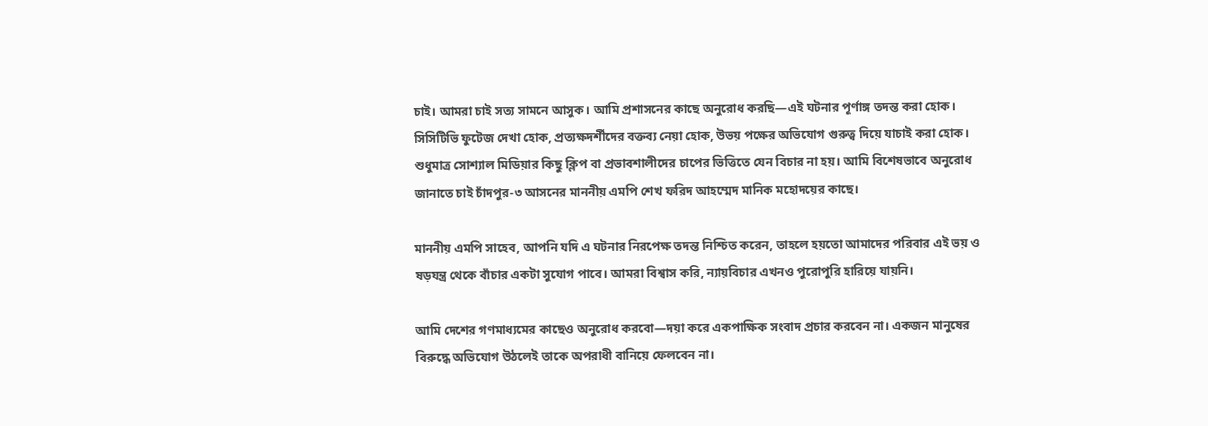চাই। আমরা চাই সত্য সামনে আসুক। আমি প্রশাসনের কাছে অনুরোধ করছি—এই ঘটনার পূর্ণাঙ্গ তদন্ত করা হোক। সিসিটিভি ফুটেজ দেখা হোক, প্রত্যক্ষদর্শীদের বক্তব্য নেয়া হোক, উভয় পক্ষের অভিযোগ গুরুত্ব দিয়ে যাচাই করা হোক। শুধুমাত্র সোশ্যাল মিডিয়ার কিছু ক্লিপ বা প্রভাবশালীদের চাপের ভিত্তিতে যেন বিচার না হয়। আমি বিশেষভাবে অনুরোধ জানাতে চাই চাঁদপুর-৩ আসনের মাননীয় এমপি শেখ ফরিদ আহম্মেদ মানিক মহোদয়ের কাছে।

মাননীয় এমপি সাহেব, আপনি যদি এ ঘটনার নিরপেক্ষ তদন্ত নিশ্চিত করেন, তাহলে হয়তো আমাদের পরিবার এই ভয় ও ষড়যন্ত্র থেকে বাঁচার একটা সুযোগ পাবে। আমরা বিশ্বাস করি, ন্যায়বিচার এখনও পুরোপুরি হারিয়ে যায়নি।

আমি দেশের গণমাধ্যমের কাছেও অনুরোধ করবো—দয়া করে একপাক্ষিক সংবাদ প্রচার করবেন না। একজন মানুষের বিরুদ্ধে অভিযোগ উঠলেই তাকে অপরাধী বানিয়ে ফেলবেন না।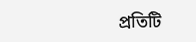প্রতিটি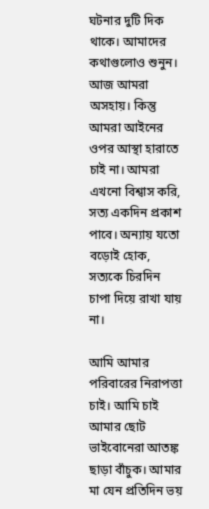ঘটনার দুটি দিক থাকে। আমাদের কথাগুলোও শুনুন। আজ আমরা অসহায়। কিন্তু আমরা আইনের ওপর আস্থা হারাতে চাই না। আমরা এখনো বিশ্বাস করি, সত্য একদিন প্রকাশ পাবে। অন্যায় যতো বড়োই হোক, সত্যকে চিরদিন চাপা দিয়ে রাখা যায় না।

আমি আমার পরিবারের নিরাপত্তা চাই। আমি চাই আমার ছোট ভাইবোনেরা আতঙ্ক ছাড়া বাঁচুক। আমার মা যেন প্রতিদিন ভয়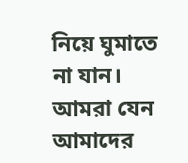নিয়ে ঘুমাতে না যান। আমরা যেন আমাদের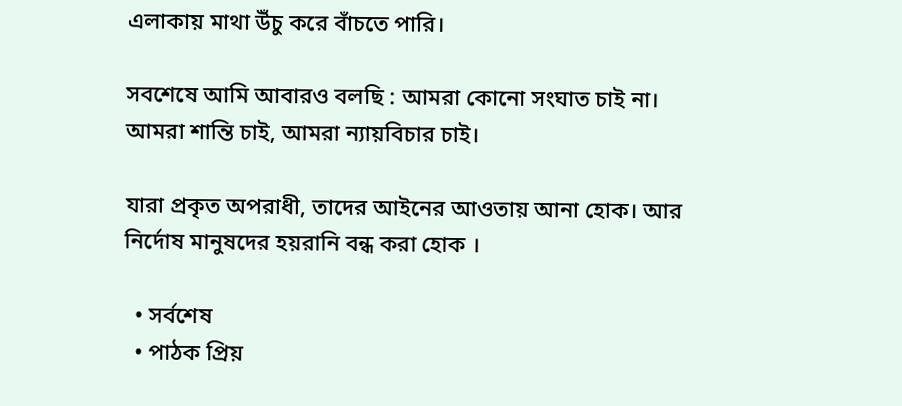এলাকায় মাথা উঁচু করে বাঁচতে পারি।

সবশেষে আমি আবারও বলছি : আমরা কোনো সংঘাত চাই না। আমরা শান্তি চাই, আমরা ন্যায়বিচার চাই।

যারা প্রকৃত অপরাধী, তাদের আইনের আওতায় আনা হোক। আর নির্দোষ মানুষদের হয়রানি বন্ধ করা হোক ।

  • সর্বশেষ
  • পাঠক প্রিয়